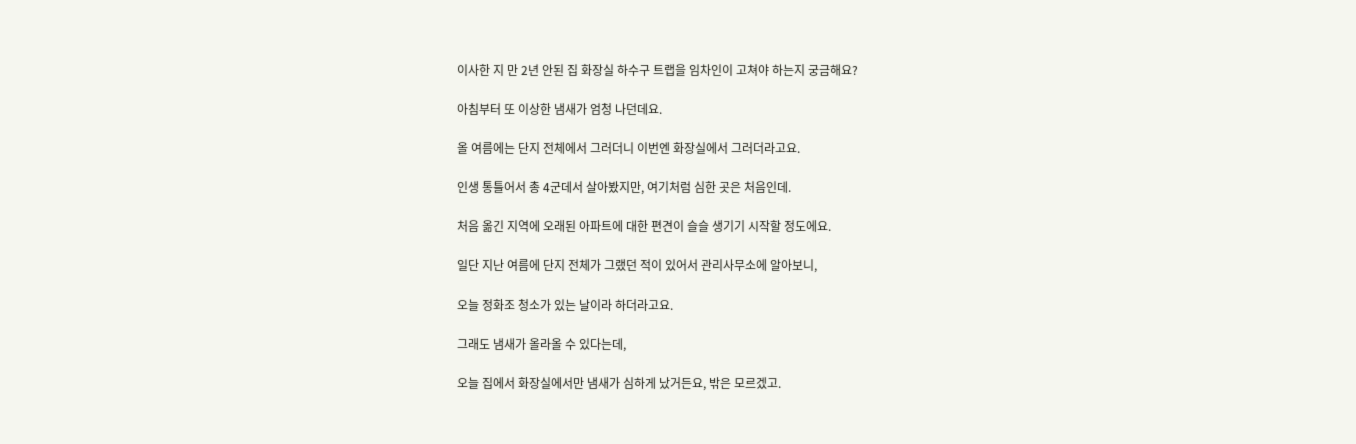이사한 지 만 2년 안된 집 화장실 하수구 트랩을 임차인이 고쳐야 하는지 궁금해요?

아침부터 또 이상한 냄새가 엄청 나던데요.

올 여름에는 단지 전체에서 그러더니 이번엔 화장실에서 그러더라고요.

인생 통틀어서 총 4군데서 살아봤지만, 여기처럼 심한 곳은 처음인데.

처음 옮긴 지역에 오래된 아파트에 대한 편견이 슬슬 생기기 시작할 정도에요.

일단 지난 여름에 단지 전체가 그랬던 적이 있어서 관리사무소에 알아보니,

오늘 정화조 청소가 있는 날이라 하더라고요.

그래도 냄새가 올라올 수 있다는데,

오늘 집에서 화장실에서만 냄새가 심하게 났거든요, 밖은 모르겠고.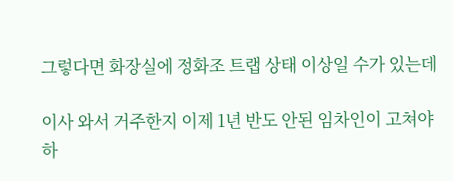그렇다면 화장실에 정화조 트랩 상태 이상일 수가 있는데

이사 와서 거주한지 이제 1년 반도 안된 임차인이 고쳐야 하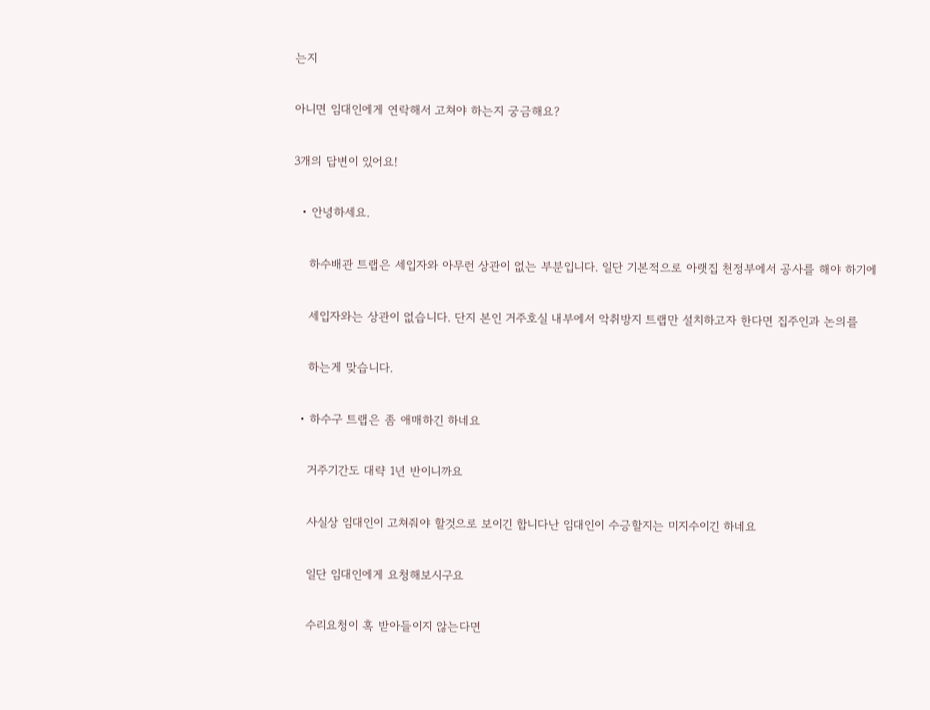는지

아니면 임대인에게 연락해서 고쳐야 하는지 궁금해요?

3개의 답변이 있어요!

  • 안녕하세요.

    하수배관 트랩은 세입자와 아무런 상관이 없는 부분입니다. 일단 기본적으로 아랫집 천정부에서 공사를 해야 하기에

    세입자와는 상관이 없습니다. 단지 본인 거주호실 내부에서 악취방지 트랩만 설치하고자 한다면 집주인과 논의를

    하는게 맞습니다.

  • 하수구 트랩은 좀 애매하긴 하네요

    거주기간도 대략 1년 반이니까요

    사실상 임대인이 고쳐줘야 할것으로 보이긴 합니다난 임대인이 수긍할지는 미지수이긴 하네요

    일단 임대인에게 요청해보시구요

    수리요청이 혹 받아들이지 않는다면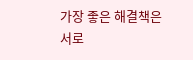가장 좋은 해결책은 서로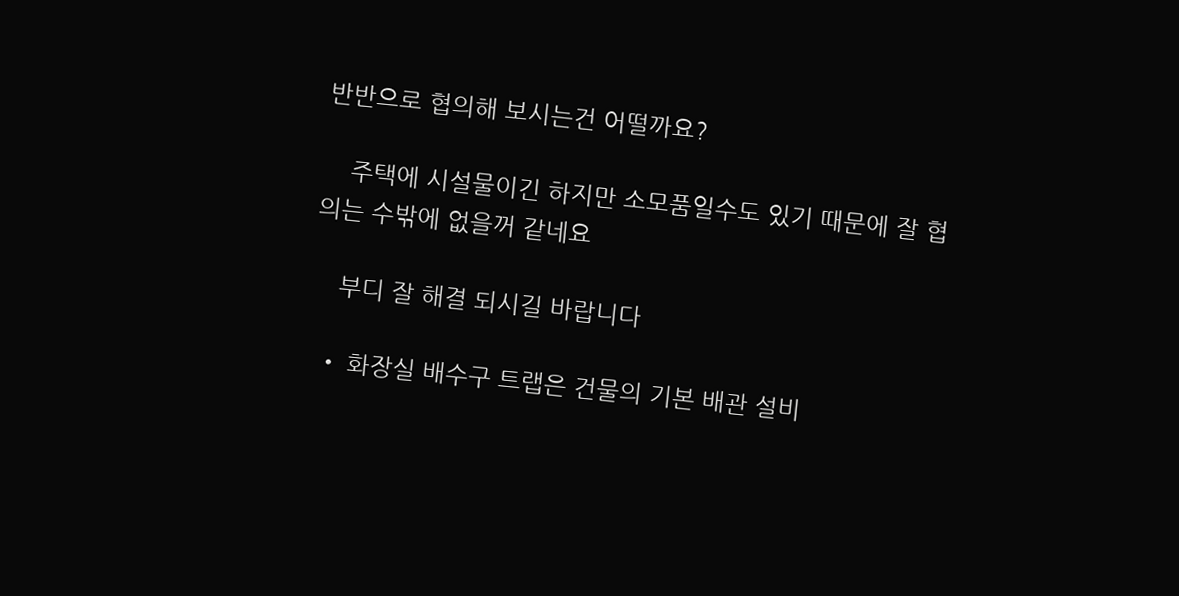반반으로 협의해 보시는건 어떨까요?

    주택에 시설물이긴 하지만 소모품일수도 있기 때문에 잘 협의는 수밖에 없을꺼 같네요

    부디 잘 해결 되시길 바랍니다

  • 화장실 배수구 트랩은 건물의 기본 배관 설비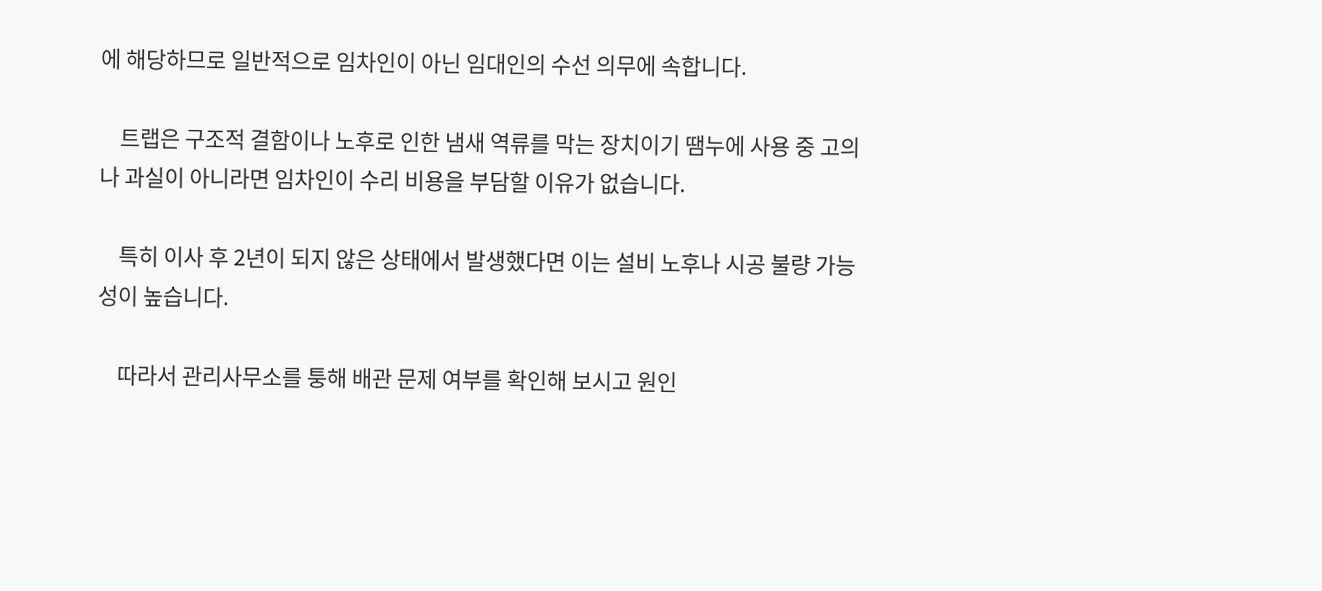에 해당하므로 일반적으로 임차인이 아닌 임대인의 수선 의무에 속합니다.

    트랩은 구조적 결함이나 노후로 인한 냄새 역류를 막는 장치이기 땜누에 사용 중 고의나 과실이 아니라면 임차인이 수리 비용을 부담할 이유가 없습니다.

    특히 이사 후 2년이 되지 않은 상태에서 발생했다면 이는 설비 노후나 시공 불량 가능성이 높습니다.

    따라서 관리사무소를 퉁해 배관 문제 여부를 확인해 보시고 원인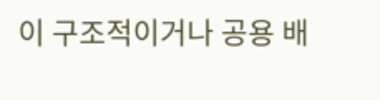이 구조적이거나 공용 배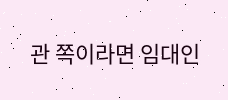관 쪽이라면 임대인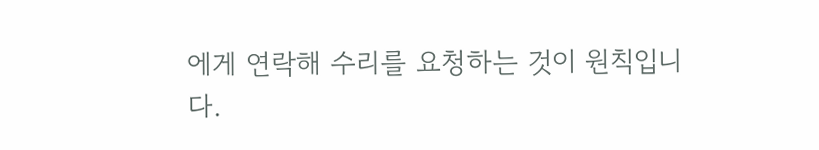에게 연락해 수리를 요청하는 것이 원칙입니다.